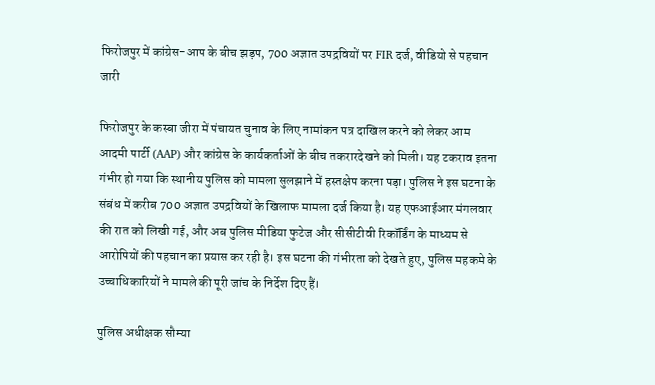फिरोजपुर में कांग्रेस-आप के बीच झड़प, 700 अज्ञात उपद्रवियों पर FIR दर्ज, वीडियो से पहचान जारी

फिरोजपुर के कस्बा जीरा में पंचायत चुनाव के लिए नामांकन पत्र दाखिल करने को लेकर आम आदमी पार्टी (AAP) और कांग्रेस के कार्यकर्ताओं के बीच तकरारदेखने को मिली। यह टकराव इतना गंभीर हो गया कि स्थानीय पुलिस को मामला सुलझाने में हस्तक्षेप करना पड़ा। पुलिस ने इस घटना के संबंध में करीब 700 अज्ञात उपद्रवियों के खिलाफ मामला दर्ज किया है। यह एफआईआर मंगलवार की रात को लिखी गई, और अब पुलिस मीडिया फुटेज और सीसीटीवी रिकॉर्डिंग के माध्यम से आरोपियों की पहचान का प्रयास कर रही है। इस घटना की गंभीरता को देखते हुए, पुलिस महकमे के उच्चाधिकारियों ने मामले की पूरी जांच के निर्देश दिए हैं।

पुलिस अधीक्षक सौम्या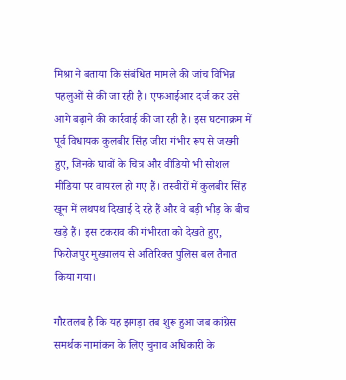मिश्रा ने बताया कि संबंधित मामले की जांच विभिन्न पहलुओं से की जा रही है। एफआईआर दर्ज कर उसे आगे बढ़ाने की कार्रवाई की जा रही है। इस घटनाक्रम में पूर्व विधायक कुलबीर सिंह जीरा गंभीर रूप से जख्मी हुए, जिनके घावों के चित्र और वीडियो भी सोशल मीडिया पर वायरल हो गए हैं। तस्वीरों में कुलबीर सिंह खून में लथपथ दिखाई दे रहे हैं और वे बड़ी भीड़ के बीच खड़े हैं। इस टकराव की गंभीरता को देखते हुए, फिरोजपुर मुख्यालय से अतिरिक्त पुलिस बल तैनात किया गया।

गौरतलब है कि यह झगड़ा तब शुरू हुआ जब कांग्रेस समर्थक नामांकन के लिए चुनाव अधिकारी के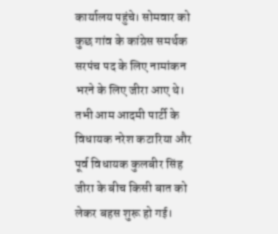कार्यालय पहुंचे। सोमवार को कुछ गांव के कांग्रेस समर्थक सरपंच पद के लिए नामांकन भरने के लिए जीरा आए थे। तभी आम आदमी पार्टी के विधायक नरेश कटारिया और पूर्व विधायक कुलबीर सिंह जीरा के बीच किसी बात को लेकर बहस शुरू हो गई।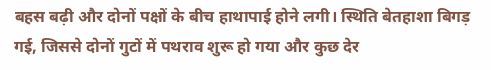बहस बढ़ी और दोनों पक्षों के बीच हाथापाई होने लगी। स्थिति बेतहाशा बिगड़ गई, जिससे दोनों गुटों में पथराव शुरू हो गया और कुछ देर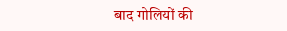बाद गोलियों की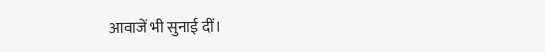आवाजें भी सुनाई दीं।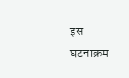इस घटनाक्रम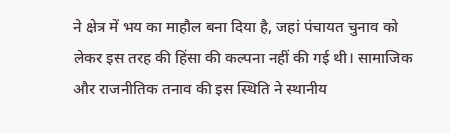ने क्षेत्र में भय का माहौल बना दिया है, जहां पंचायत चुनाव को लेकर इस तरह की हिंसा की कल्पना नहीं की गई थी। सामाजिक और राजनीतिक तनाव की इस स्थिति ने स्थानीय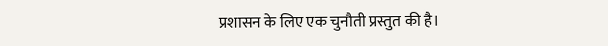प्रशासन के लिए एक चुनौती प्रस्तुत की है।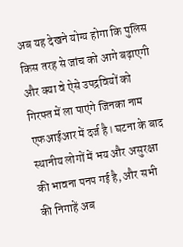अब यह देखने योग्य होगा कि पुलिस किस तरह से जांच को आगे बढ़ाएगी और क्या वे ऐसे उपद्रवियों को गिरफ्त में ला पाएंगे जिनका नाम एफआईआर में दर्ज है। घटना के बाद स्थानीय लोगों में भय और असुरक्षा की भावना पनप गई है, और सभी की निगाहें अब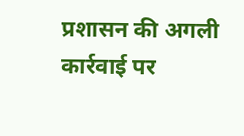प्रशासन की अगली कार्रवाई पर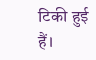टिकी हुई हैं।